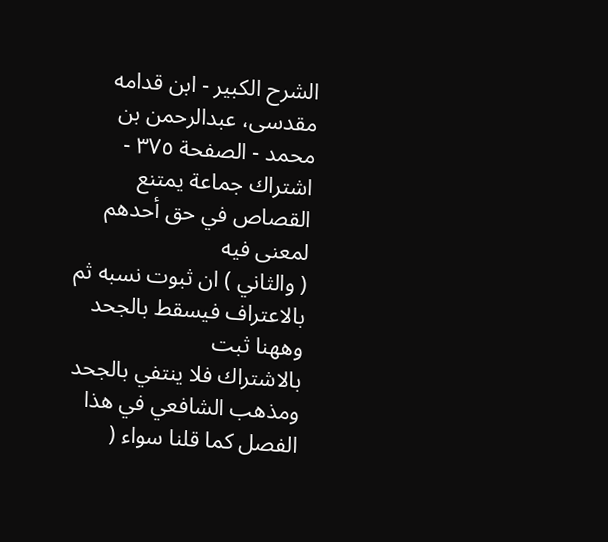الشرح الکبير - ابن قدامه مقدسی، عبدالرحمن بن محمد - الصفحة ٣٧٥ - اشتراك جماعة يمتنع القصاص في حق أحدهم لمعنى فيه
( والثاني ) ان ثبوت نسبه ثم بالاعتراف فيسقط بالجحد وههنا ثبت
بالاشتراك فلا ينتفي بالجحد ومذهب الشافعي في هذا الفصل كما قلنا سواء (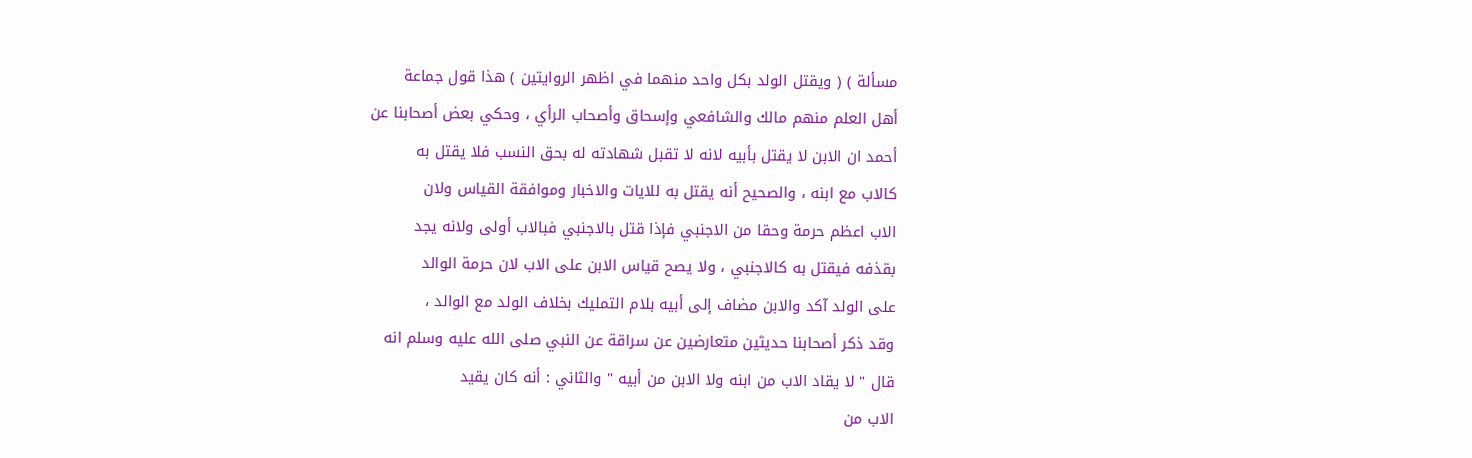مسألة ) ( ويقتل الولد بكل واحد منهما في اظهر الروايتين ) هذا قول جماعة
أهل العلم منهم مالك والشافعي وإسحاق وأصحاب الرأي ، وحكي بعض أصحابنا عن
أحمد ان الابن لا يقتل بأبيه لانه لا تقبل شهادته له بحق النسب فلا يقتل به
كالاب مع ابنه ، والصحيح أنه يقتل به للايات والاخبار وموافقة القياس ولان
الاب اعظم حرمة وحقا من الاجنبي فإذا قتل بالاجنبي فبالاب أولى ولانه يجد
بقذفه فيقتل به كالاجنبي ، ولا يصح قياس الابن على الاب لان حرمة الوالد
على الولد آكد والابن مضاف إلى أبيه بلام التمليك بخلاف الولد مع الوالد ،
وقد ذكر أصحابنا حديثين متعارضين عن سراقة عن النبي صلى الله عليه وسلم انه
قال " لا يقاد الاب من ابنه ولا الابن من أبيه " والثاني : أنه كان يقيد
الاب من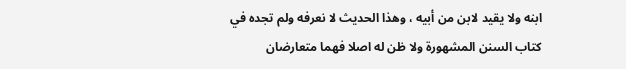ابنه ولا يقيد لابن من أبيه ، وهذا الحديث لا نعرفه ولم تجده في
كتاب السنن المشهورة ولا ظن له اصلا فهما متعارضان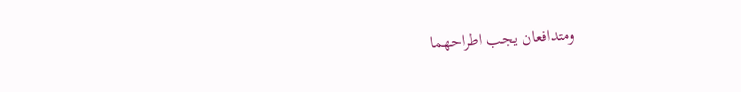ومتدافعان يجب اطراحهما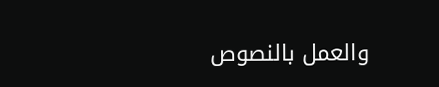والعمل بالنصوص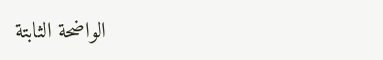الواضحة الثابتة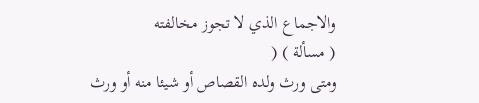والاجماع الذي لا تجوز مخالفته
( مسألة ) (
ومتى ورث ولده القصاص أو شيئا منه أو ورث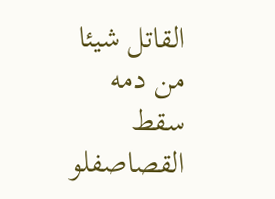القاتل شيئا من دمه سقط
القصاصفلو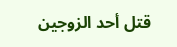قتل أحد الزوجين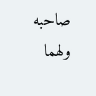صاحبه ولهما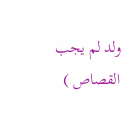ولد لم يجب القصاص )